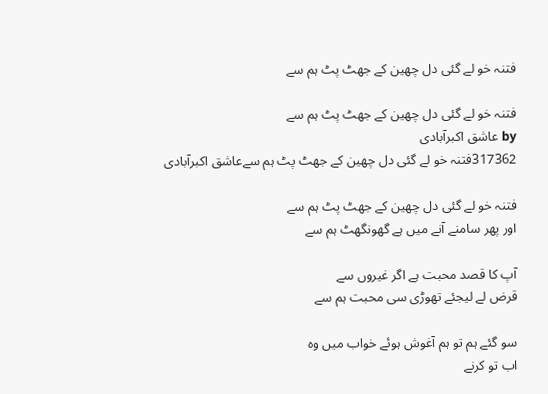فتنہ خو لے گئی دل چھین کے جھٹ پٹ ہم سے

فتنہ خو لے گئی دل چھین کے جھٹ پٹ ہم سے
by عاشق اکبرآبادی
317362فتنہ خو لے گئی دل چھین کے جھٹ پٹ ہم سےعاشق اکبرآبادی

فتنہ خو لے گئی دل چھین کے جھٹ پٹ ہم سے
اور پھر سامنے آنے میں ہے گھونگھٹ ہم سے

آپ کا قصد محبت ہے اگر غیروں سے
قرض لے لیجئے تھوڑی سی محبت ہم سے

سو گئے ہم تو ہم آغوش ہوئے خواب میں وہ
اب تو کرنے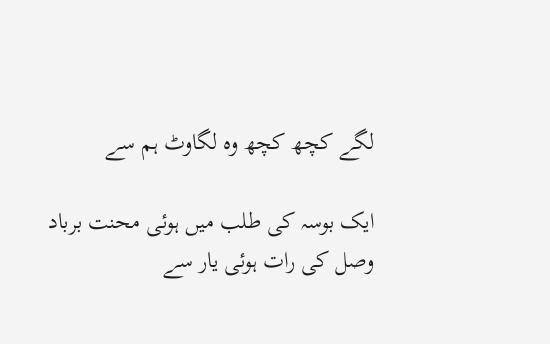لگے کچھ کچھ وہ لگاوٹ ہم سے

ایک بوسہ کی طلب میں ہوئی محنت برباد
وصل کی رات ہوئی یار سے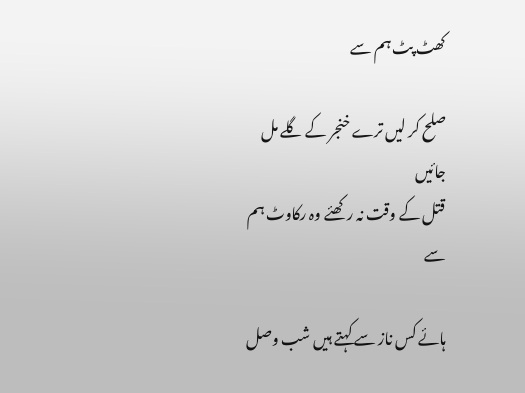کھٹ پٹ ہم سے

صلح کر لیں ترے خنجر کے گلے مل جائیں
قتل کے وقت نہ رکھئے وہ رکاوٹ ہم سے

ہائے کس ناز سے کہتے ہیں شب وصل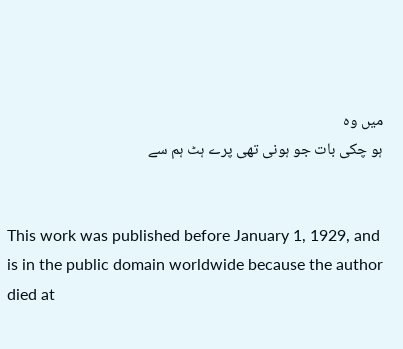میں وہ
ہو چکی بات جو ہونی تھی پرے ہٹ ہم سے


This work was published before January 1, 1929, and is in the public domain worldwide because the author died at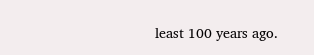least 100 years ago.